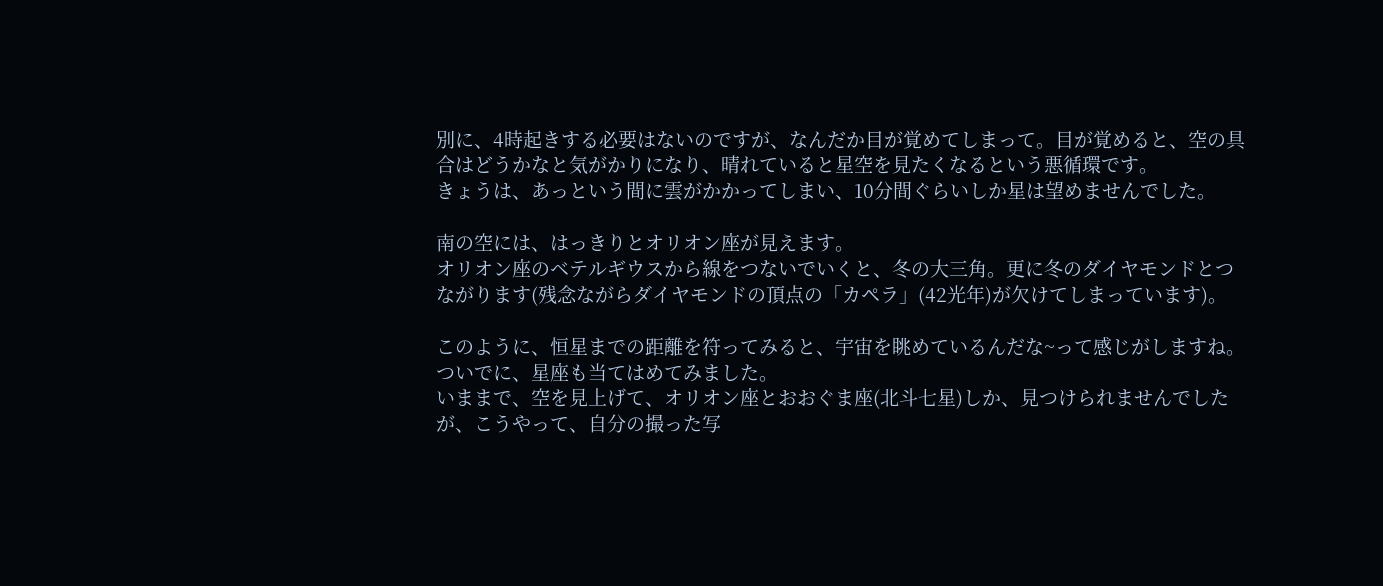別に、4時起きする必要はないのですが、なんだか目が覚めてしまって。目が覚めると、空の具合はどうかなと気がかりになり、晴れていると星空を見たくなるという悪循環です。
きょうは、あっという間に雲がかかってしまい、10分間ぐらいしか星は望めませんでした。

南の空には、はっきりとオリオン座が見えます。
オリオン座のベテルギウスから線をつないでいくと、冬の大三角。更に冬のダイヤモンドとつながります(残念ながらダイヤモンドの頂点の「カペラ」(42光年)が欠けてしまっています)。

このように、恒星までの距離を符ってみると、宇宙を眺めているんだな~って感じがしますね。
ついでに、星座も当てはめてみました。
いままで、空を見上げて、オリオン座とおおぐま座(北斗七星)しか、見つけられませんでしたが、こうやって、自分の撮った写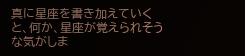真に星座を書き加えていくと、何か、星座が覚えられそうな気がしま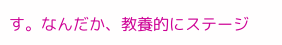す。なんだか、教養的にステージ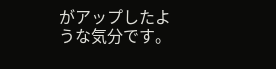がアップしたような気分です。